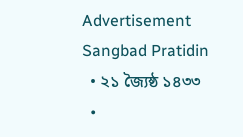Advertisement
Sangbad Pratidin
  • ২১ জ্যৈষ্ঠ ১৪৩৩
  •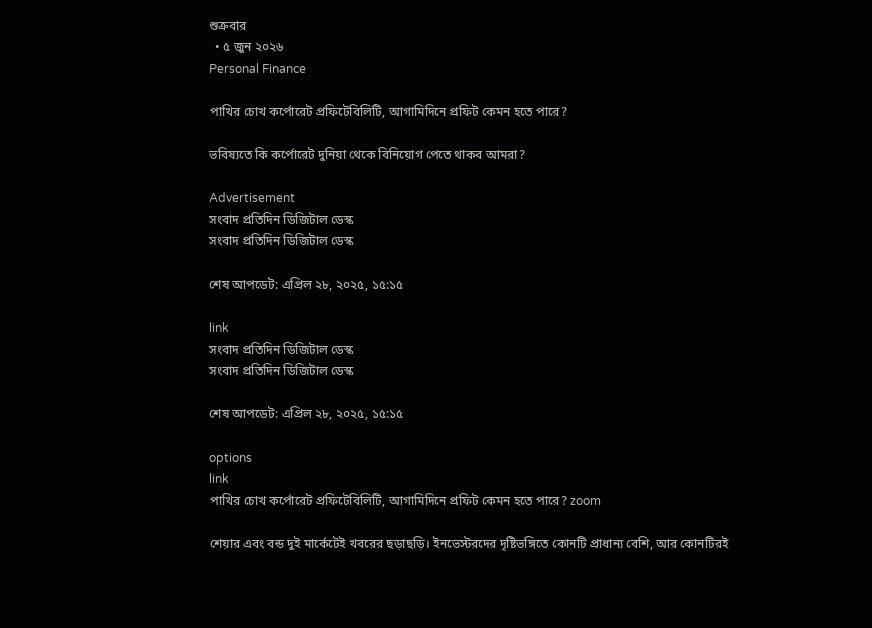শুক্রবার
  • ৫ জুন ২০২৬
Personal Finance

পাখির চোখ কর্পোরেট প্রফিটেবিলিটি, আগামিদিনে প্রফিট কেমন হতে পারে?

ভবিষ্যতে কি কর্পোরেট দুনিয়া থেকে বিনিয়োগ পেতে থাকব আমরা?

Advertisement
সংবাদ প্রতিদিন ডিজিটাল ডেস্ক
সংবাদ প্রতিদিন ডিজিটাল ডেস্ক

শেষ আপডেট: এপ্রিল ২৮, ২০২৫, ১৫:১৫

link
সংবাদ প্রতিদিন ডিজিটাল ডেস্ক
সংবাদ প্রতিদিন ডিজিটাল ডেস্ক

শেষ আপডেট: এপ্রিল ২৮, ২০২৫, ১৫:১৫

options
link
পাখির চোখ কর্পোরেট প্রফিটেবিলিটি, আগামিদিনে প্রফিট কেমন হতে পারে? zoom

শেয়ার এবং বন্ড দুই মার্কেটেই খবরের ছড়াছড়ি। ইনভেস্টরদের দৃষ্টিভঙ্গিতে কোনটি প্রাধান্য বেশি, আর কোনটিরই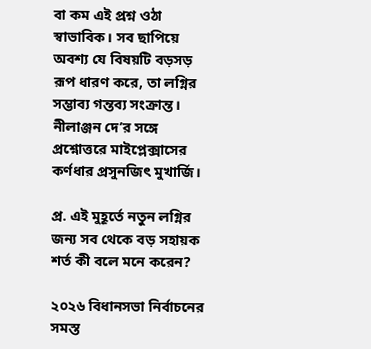বা কম এই প্রশ্ন ওঠা স্বাভাবিক। সব ছাপিয়ে অবশ্য যে বিষয়টি বড়সড় রূপ ধারণ করে, তা লগ্নির সম্ভাব্য গন্তব্য সংক্রান্ত। নীলাঞ্জন দে’র সঙ্গে প্রশ্নোত্তরে মাইপ্লেক্সাসের কর্ণধার প্রসুনজিৎ মুখার্জি।

প্র. এই মুহূর্তে নতুন লগ্নির জন্য সব থেকে বড় সহায়ক শর্ত কী বলে মনে করেন?

২০২৬ বিধানসভা নির্বাচনের সমস্ত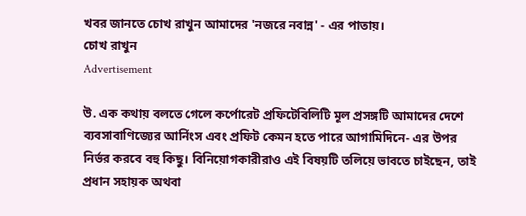খবর জানতে চোখ রাখুন আমাদের 'নজরে নবান্ন' - এর পাতায়।
চোখ রাখুন
Advertisement

উ. এক কথায় বলতে গেলে কর্পোরেট প্রফিটেবিলিটি মূল প্রসঙ্গটি আমাদের দেশে ব্যবসাবাণিজ্যের আর্নিংস এবং প্রফিট কেমন হতে পারে আগামিদিনে- এর উপর নির্ভর করবে বহু কিছু। বিনিয়োগকারীরাও এই বিষয়টি তলিয়ে ভাবতে চাইছেন, তাই প্রধান সহায়ক অথবা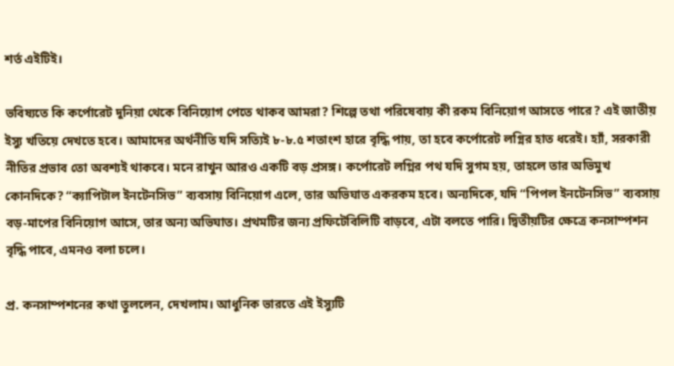শর্ত এইটিই।

ভবিষ্যতে কি কর্পোরেট দুনিয়া থেকে বিনিয়োগ পেতে থাকব আমরা? শিল্পে তথা পরিষেবায় কী রকম বিনিয়োগ আসতে পারে? এই জাতীয় ইস্যু খতিয়ে দেখতে হবে। আমাদের অর্থনীতি যদি সত্যিই ৮-৮.৫ শতাংশ হারে বৃদ্ধি পায়, তা হবে কর্পোরেট লগ্নির হাত ধরেই। হ্যাঁ, সরকারী নীতির প্রভাব তো অবশ্যই থাকবে। মনে রাখুন আরও একটি বড় প্রসঙ্গ। কর্পোরেট লগ্নির পথ যদি সুগম হয়, তাহলে তার অভিমুখ কোনদিকে? “ক্যাপিটাল ইনটেনসিভ” ব্যবসায় বিনিয়োগ এলে, তার অভিঘাত একরকম হবে। অন্যদিকে, যদি “পিপল ইনটেনসিভ” ব্যবসায় বড়-মাপের বিনিয়োগ আসে, তার অন্য অভিঘাত। প্রথমটির জন্য প্রফিটেবিলিটি বাড়বে, এটা বলতে পারি। দ্বিতীয়টির ক্ষেত্রে কনসাম্পশন বৃদ্ধি পাবে, এমনও বলা চলে।

প্র. কনসাম্পশনের কথা তুললেন, দেখলাম। আধুনিক ভারতে এই ইস্যুটি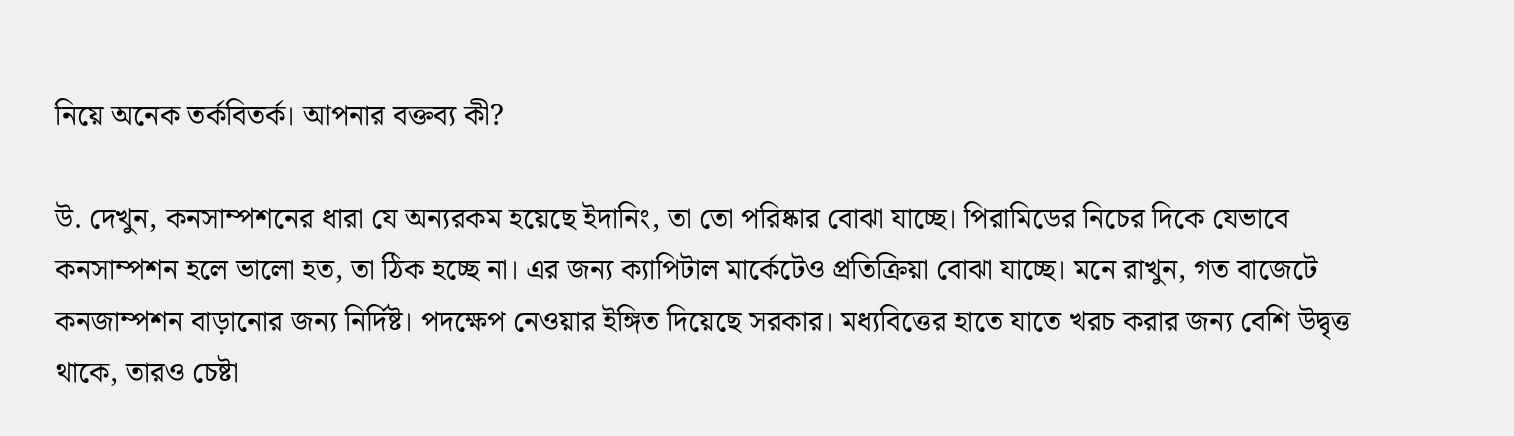নিয়ে অনেক তর্কবিতর্ক। আপনার বক্তব্য কী?

উ. দেখুন, কনসাম্পশনের ধারা যে অন্যরকম হয়েছে ইদানিং, তা তো পরিষ্কার বোঝা যাচ্ছে। পিরামিডের নিচের দিকে যেভাবে কনসাম্পশন হলে ভালো হত, তা ঠিক হচ্ছে না। এর জন্য ক্যাপিটাল মার্কেটেও প্রতিক্রিয়া বোঝা যাচ্ছে। মনে রাখুন, গত বাজেটে কনজাম্পশন বাড়ানোর জন্য নির্দিষ্ট। পদক্ষেপ নেওয়ার ইঙ্গিত দিয়েছে সরকার। মধ্যবিত্তের হাতে যাতে খরচ করার জন্য বেশি উদ্বৃত্ত থাকে, তারও চেষ্টা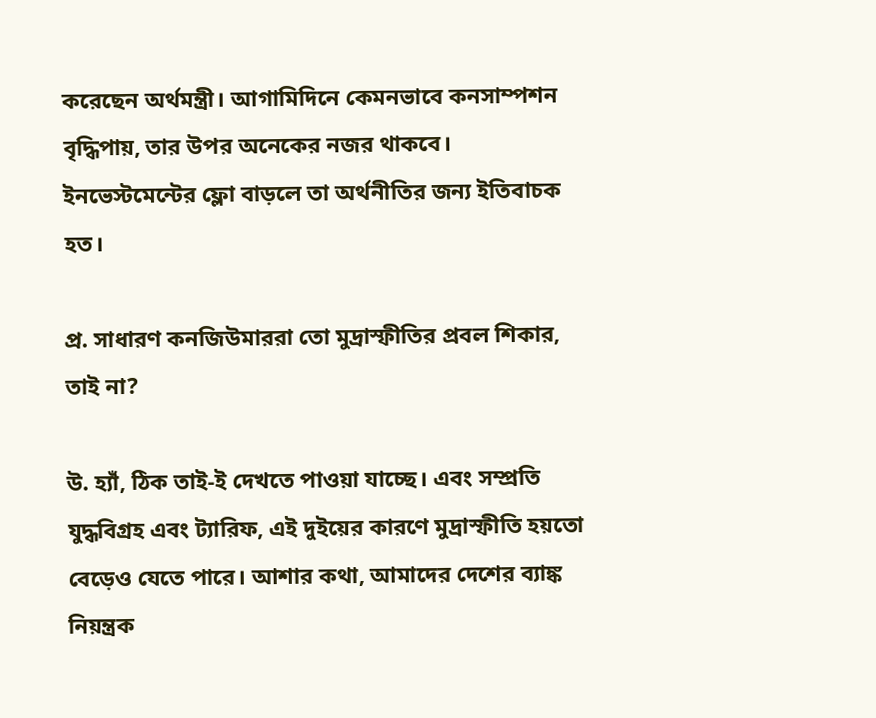করেছেন অর্থমন্ত্রী। আগামিদিনে কেমনভাবে কনসাম্পশন বৃদ্ধিপায়, তার উপর অনেকের নজর থাকবে। ইনভেস্টমেন্টের ফ্লো বাড়লে তা অর্থনীতির জন্য ইতিবাচক হত।

প্র. সাধারণ কনজিউমাররা তো মুদ্রাস্ফীতির প্রবল শিকার, তাই না?

উ. হ্যাঁ, ঠিক তাই-ই দেখতে পাওয়া যাচ্ছে। এবং সম্প্রতি যুদ্ধবিগ্রহ এবং ট্যারিফ, এই দুইয়ের কারণে মুদ্রাস্ফীতি হয়তো বেড়েও যেতে পারে। আশার কথা, আমাদের দেশের ব্যাঙ্ক নিয়ন্ত্রক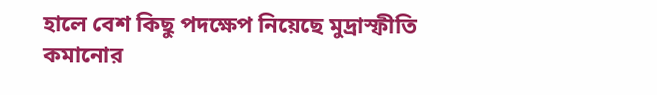হালে বেশ কিছু পদক্ষেপ নিয়েছে মুদ্রাস্ফীতি কমানোর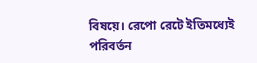বিষয়ে। রেপো রেটে ইতিমধ্যেই পরিবর্তন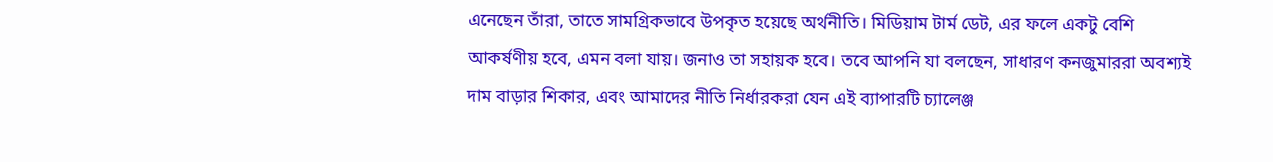এনেছেন তাঁরা, তাতে সামগ্রিকভাবে উপকৃত হয়েছে অর্থনীতি। মিডিয়াম টার্ম ডেট, এর ফলে একটু বেশি আকর্ষণীয় হবে, এমন বলা যায়। জনাও তা সহায়ক হবে। তবে আপনি যা বলছেন, সাধারণ কনজুমাররা অবশ্যই দাম বাড়ার শিকার, এবং আমাদের নীতি নির্ধারকরা যেন এই ব্যাপারটি চ্যালেঞ্জ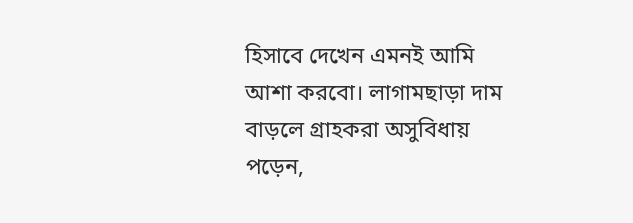হিসাবে দেখেন এমনই আমি আশা করবো। লাগামছাড়া দাম বাড়লে গ্রাহকরা অসুবিধায় পড়েন,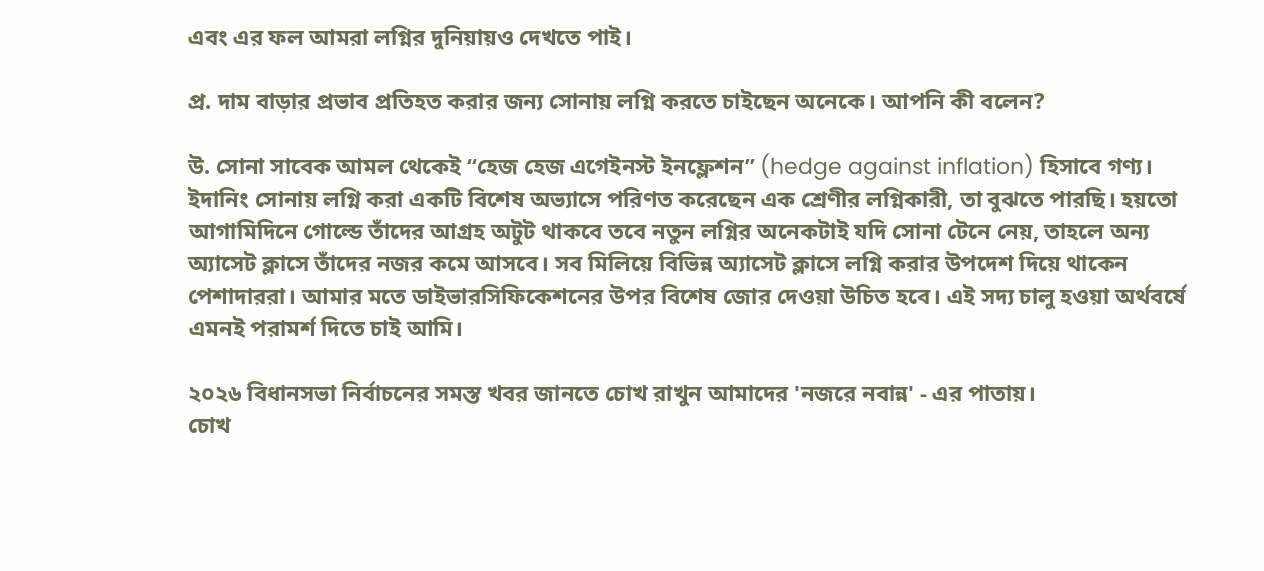এবং এর ফল আমরা লগ্নির দুনিয়ায়ও দেখতে পাই।

প্র. দাম বাড়ার প্রভাব প্রতিহত করার জন্য সোনায় লগ্নি করতে চাইছেন অনেকে। আপনি কী বলেন?

উ. সোনা সাবেক আমল থেকেই “হেজ হেজ এগেইনস্ট ইনফ্লেশন” (hedge against inflation) হিসাবে গণ্য। ইদানিং সোনায় লগ্নি করা একটি বিশেষ অভ্যাসে পরিণত করেছেন এক শ্রেণীর লগ্নিকারী, তা বুঝতে পারছি। হয়তো আগামিদিনে গোল্ডে তাঁদের আগ্রহ অটুট থাকবে তবে নতুন লগ্নির অনেকটাই যদি সোনা টেনে নেয়, তাহলে অন্য অ্যাসেট ক্লাসে তাঁদের নজর কমে আসবে। সব মিলিয়ে বিভিন্ন অ্যাসেট ক্লাসে লগ্নি করার উপদেশ দিয়ে থাকেন পেশাদাররা। আমার মতে ডাইভারসিফিকেশনের উপর বিশেষ জোর দেওয়া উচিত হবে। এই সদ্য চালু হওয়া অর্থবর্ষে এমনই পরামর্শ দিতে চাই আমি।

২০২৬ বিধানসভা নির্বাচনের সমস্ত খবর জানতে চোখ রাখুন আমাদের 'নজরে নবান্ন' - এর পাতায়।
চোখ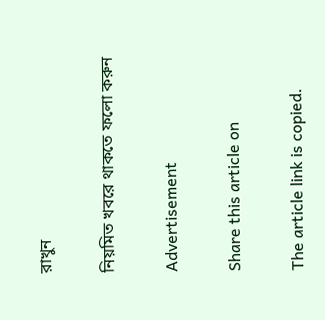রাখুন

নিয়মিত খবরে থাকতে ফলো করুন

Advertisement

Share this article on

The article link is copied.